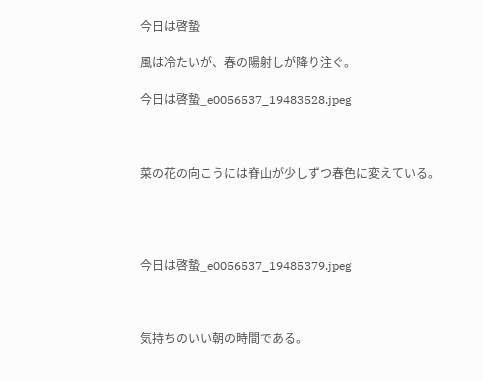今日は啓蟄

風は冷たいが、春の陽射しが降り注ぐ。

今日は啓蟄_e0056537_19483528.jpeg



菜の花の向こうには脊山が少しずつ春色に変えている。




今日は啓蟄_e0056537_19485379.jpeg



気持ちのいい朝の時間である。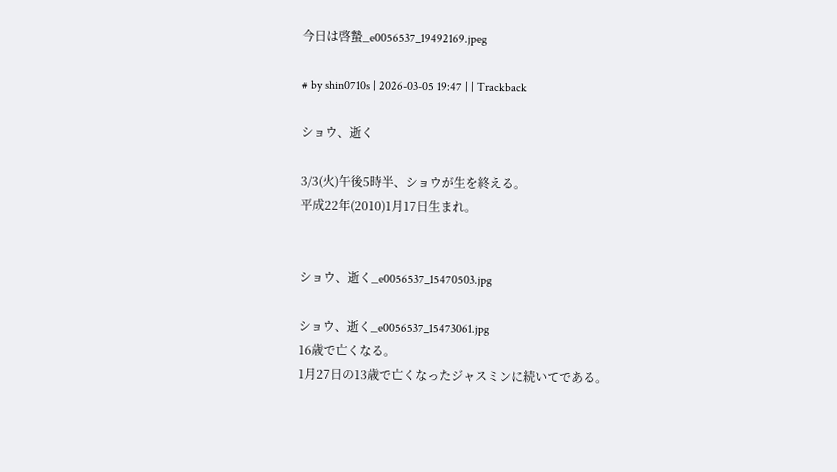今日は啓蟄_e0056537_19492169.jpeg

# by shin0710s | 2026-03-05 19:47 | | Trackback

ショウ、逝く

3/3(火)午後5時半、ショウが生を終える。
平成22年(2010)1月17日生まれ。


ショウ、逝く_e0056537_15470503.jpg

ショウ、逝く_e0056537_15473061.jpg
16歳で亡くなる。
1月27日の13歳で亡くなったジャスミンに続いてである。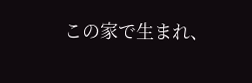この家で生まれ、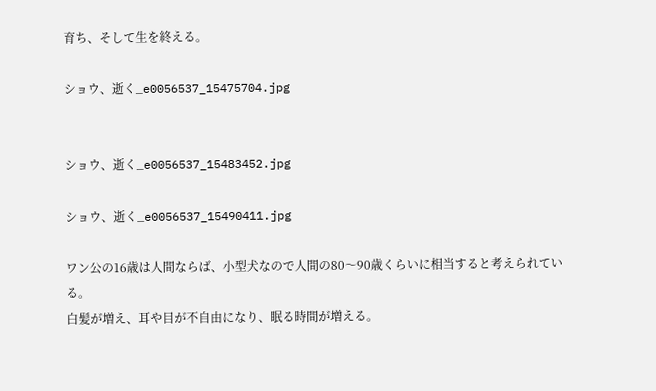育ち、そして生を終える。

ショウ、逝く_e0056537_15475704.jpg


ショウ、逝く_e0056537_15483452.jpg

ショウ、逝く_e0056537_15490411.jpg

ワン公の16歳は人間ならば、小型犬なので人間の80〜90歳くらいに相当すると考えられている。
白髪が増え、耳や目が不自由になり、眠る時間が増える。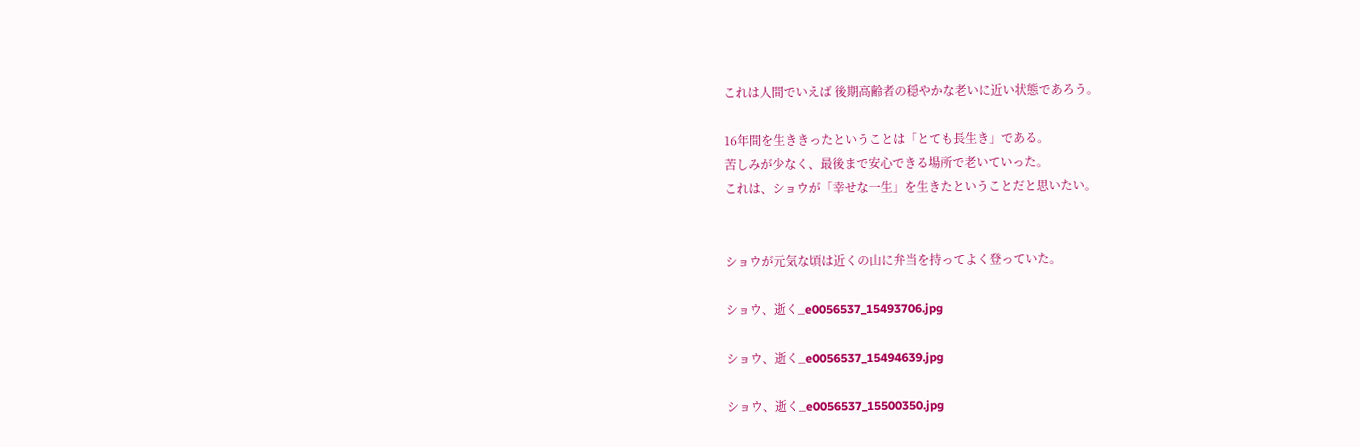これは人間でいえば 後期高齢者の穏やかな老いに近い状態であろう。

16年間を生ききったということは「とても長生き」である。
苦しみが少なく、最後まで安心できる場所で老いていった。
これは、ショウが「幸せな一生」を生きたということだと思いたい。


ショウが元気な頃は近くの山に弁当を持ってよく登っていた。

ショウ、逝く_e0056537_15493706.jpg

ショウ、逝く_e0056537_15494639.jpg

ショウ、逝く_e0056537_15500350.jpg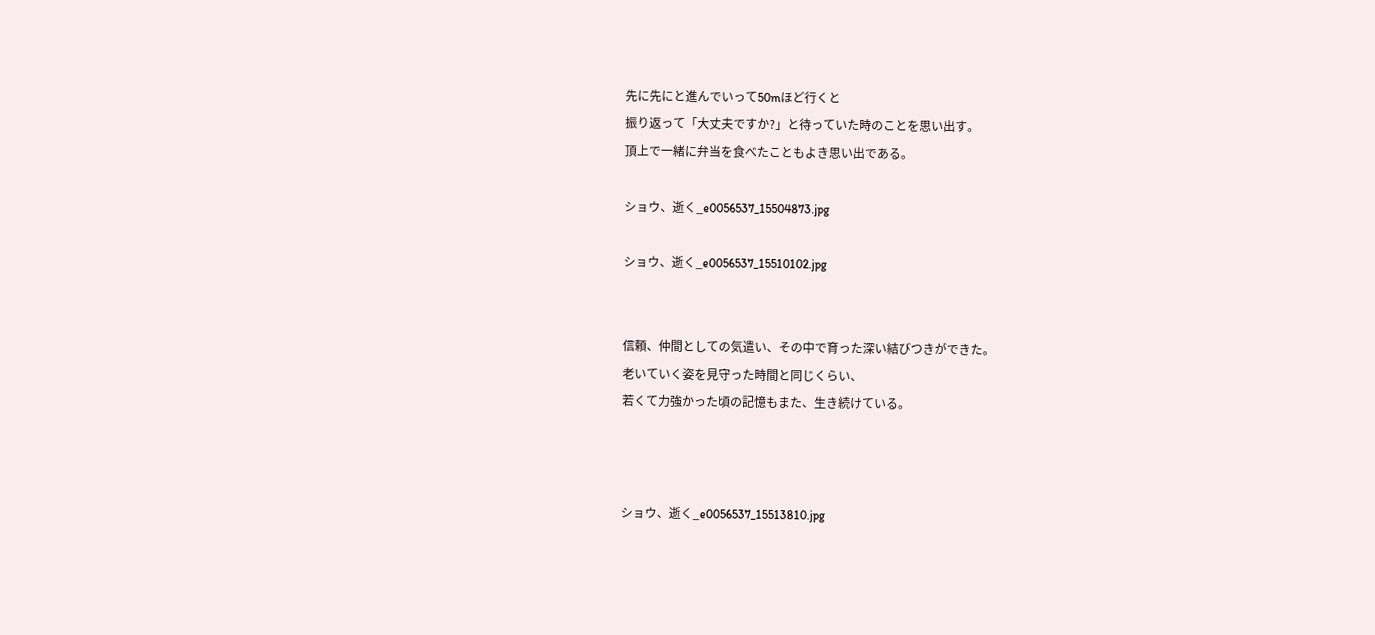先に先にと進んでいって50mほど行くと
振り返って「大丈夫ですか?」と待っていた時のことを思い出す。
頂上で一緒に弁当を食べたこともよき思い出である。

ショウ、逝く_e0056537_15504873.jpg

ショウ、逝く_e0056537_15510102.jpg


信頼、仲間としての気遣い、その中で育った深い結びつきができた。
老いていく姿を見守った時間と同じくらい、
若くて力強かった頃の記憶もまた、生き続けている。



ショウ、逝く_e0056537_15513810.jpg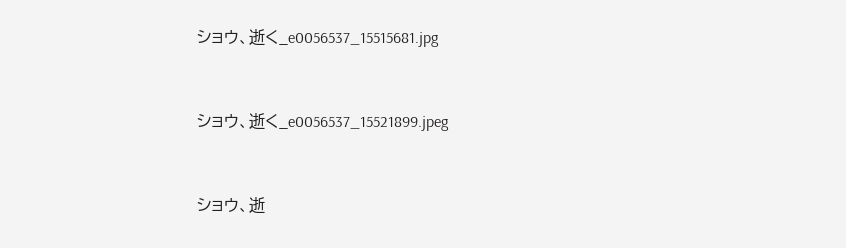ショウ、逝く_e0056537_15515681.jpg


ショウ、逝く_e0056537_15521899.jpeg


ショウ、逝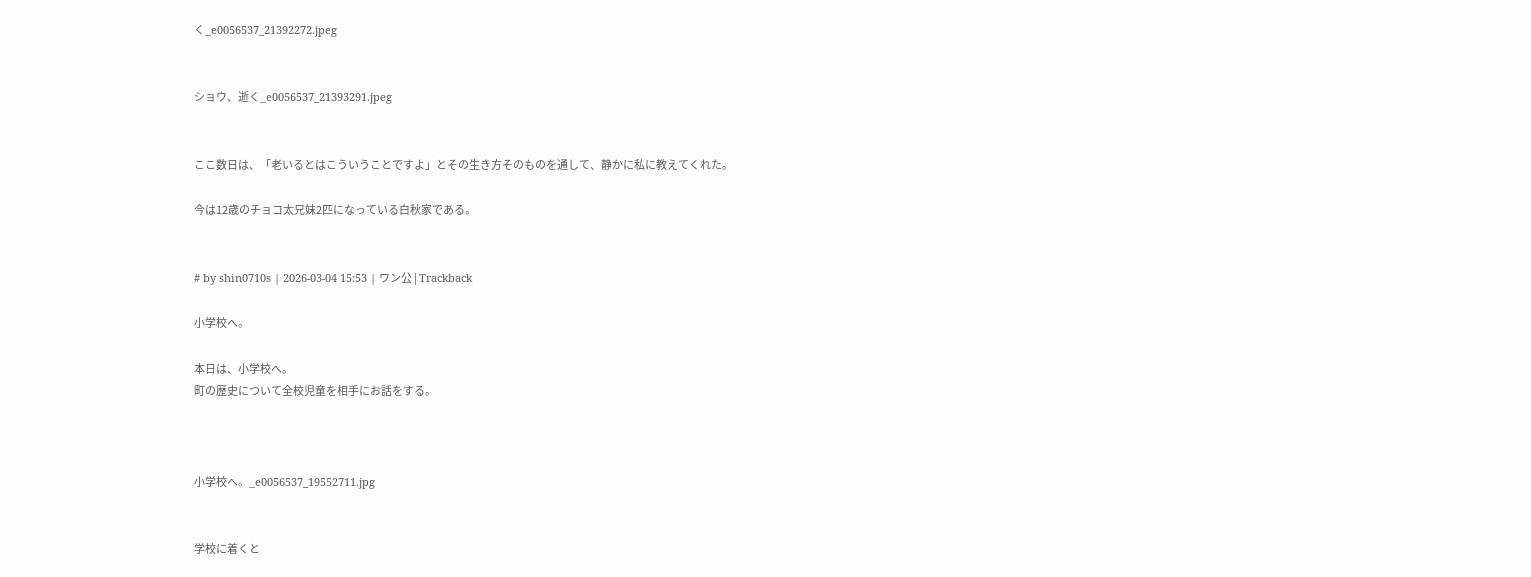く_e0056537_21392272.jpeg


ショウ、逝く_e0056537_21393291.jpeg


ここ数日は、「老いるとはこういうことですよ」とその生き方そのものを通して、静かに私に教えてくれた。

今は12歳のチョコ太兄妹2匹になっている白秋家である。


# by shin0710s | 2026-03-04 15:53 | ワン公 | Trackback

小学校へ。

本日は、小学校へ。
町の歴史について全校児童を相手にお話をする。



小学校へ。_e0056537_19552711.jpg


学校に着くと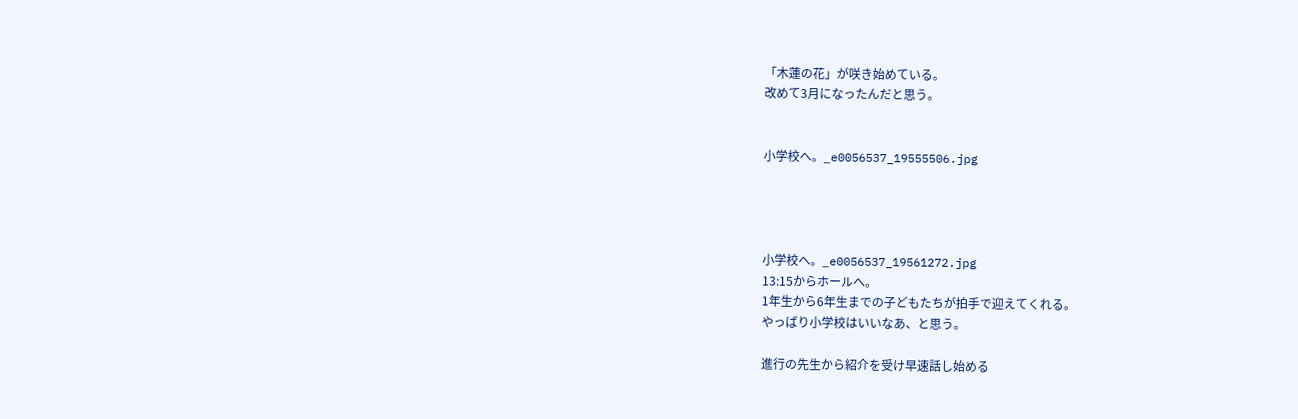「木蓮の花」が咲き始めている。
改めて3月になったんだと思う。


小学校へ。_e0056537_19555506.jpg




小学校へ。_e0056537_19561272.jpg
13:15からホールへ。
1年生から6年生までの子どもたちが拍手で迎えてくれる。
やっぱり小学校はいいなあ、と思う。

進行の先生から紹介を受け早速話し始める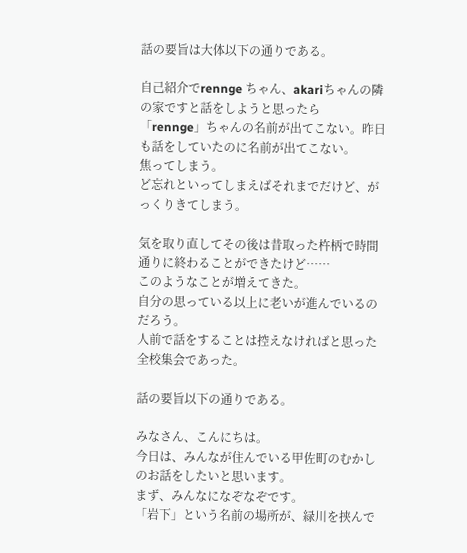話の要旨は大体以下の通りである。

自己紹介でrennge ちゃん、akariちゃんの隣の家ですと話をしようと思ったら
「rennge」ちゃんの名前が出てこない。昨日も話をしていたのに名前が出てこない。
焦ってしまう。
ど忘れといってしまえばそれまでだけど、がっくりきてしまう。

気を取り直してその後は昔取った杵柄で時間通りに終わることができたけど……
このようなことが増えてきた。
自分の思っている以上に老いが進んでいるのだろう。
人前で話をすることは控えなければと思った全校集会であった。

話の要旨以下の通りである。

みなさん、こんにちは。
今日は、みんなが住んでいる甲佐町のむかしのお話をしたいと思います。
まず、みんなになぞなぞです。
「岩下」という名前の場所が、緑川を挟んで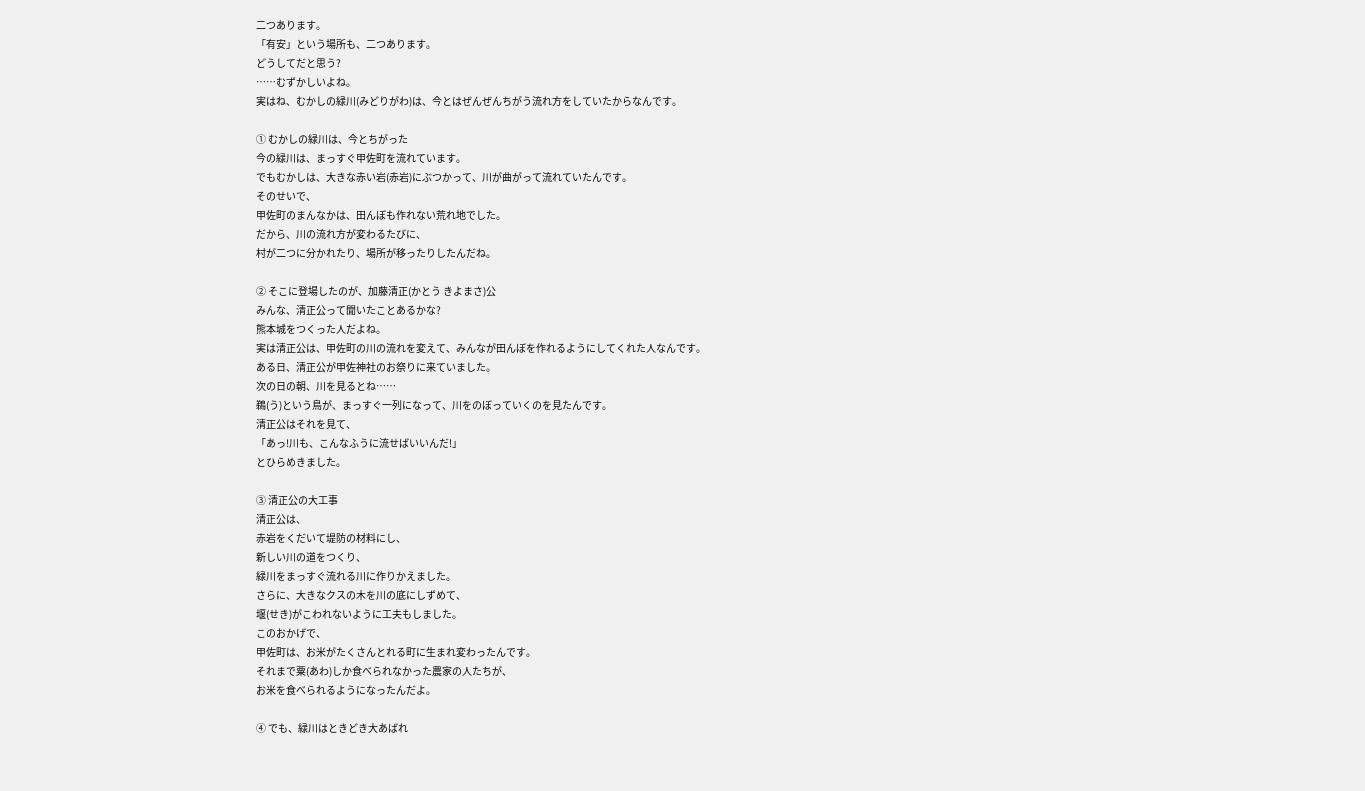二つあります。
「有安」という場所も、二つあります。
どうしてだと思う?
……むずかしいよね。
実はね、むかしの緑川(みどりがわ)は、今とはぜんぜんちがう流れ方をしていたからなんです。

① むかしの緑川は、今とちがった
今の緑川は、まっすぐ甲佐町を流れています。
でもむかしは、大きな赤い岩(赤岩)にぶつかって、川が曲がって流れていたんです。
そのせいで、
甲佐町のまんなかは、田んぼも作れない荒れ地でした。
だから、川の流れ方が変わるたびに、
村が二つに分かれたり、場所が移ったりしたんだね。

② そこに登場したのが、加藤清正(かとう きよまさ)公
みんな、清正公って聞いたことあるかな?
熊本城をつくった人だよね。
実は清正公は、甲佐町の川の流れを変えて、みんなが田んぼを作れるようにしてくれた人なんです。
ある日、清正公が甲佐神社のお祭りに来ていました。
次の日の朝、川を見るとね……
鵜(う)という鳥が、まっすぐ一列になって、川をのぼっていくのを見たんです。
清正公はそれを見て、
「あっ!川も、こんなふうに流せばいいんだ!」
とひらめきました。

③ 清正公の大工事
清正公は、
赤岩をくだいて堤防の材料にし、
新しい川の道をつくり、
緑川をまっすぐ流れる川に作りかえました。
さらに、大きなクスの木を川の底にしずめて、
堰(せき)がこわれないように工夫もしました。
このおかげで、
甲佐町は、お米がたくさんとれる町に生まれ変わったんです。
それまで粟(あわ)しか食べられなかった農家の人たちが、
お米を食べられるようになったんだよ。

④ でも、緑川はときどき大あばれ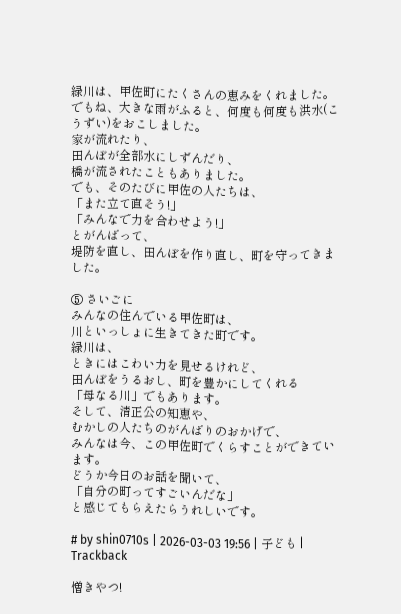緑川は、甲佐町にたくさんの恵みをくれました。
でもね、大きな雨がふると、何度も何度も洪水(こうずい)をおこしました。
家が流れたり、
田んぼが全部水にしずんだり、
橋が流されたこともありました。
でも、そのたびに甲佐の人たちは、
「また立て直そう!」
「みんなで力を合わせよう!」
とがんばって、
堤防を直し、田んぼを作り直し、町を守ってきました。

⑤ さいごに
みんなの住んでいる甲佐町は、
川といっしょに生きてきた町です。
緑川は、
ときにはこわい力を見せるけれど、
田んぼをうるおし、町を豊かにしてくれる
「母なる川」でもあります。
そして、清正公の知恵や、
むかしの人たちのがんばりのおかげで、
みんなは今、この甲佐町でくらすことができています。
どうか今日のお話を聞いて、
「自分の町ってすごいんだな」
と感じてもらえたらうれしいです。

# by shin0710s | 2026-03-03 19:56 | 子ども | Trackback

憎きやつ!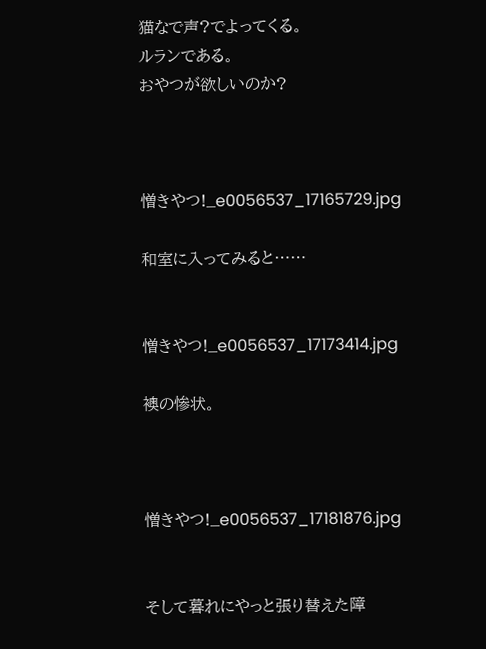猫なで声?でよってくる。
ルランである。
おやつが欲しいのか?



憎きやつ!_e0056537_17165729.jpg

和室に入ってみると……


憎きやつ!_e0056537_17173414.jpg

襖の惨状。



憎きやつ!_e0056537_17181876.jpg


そして暮れにやっと張り替えた障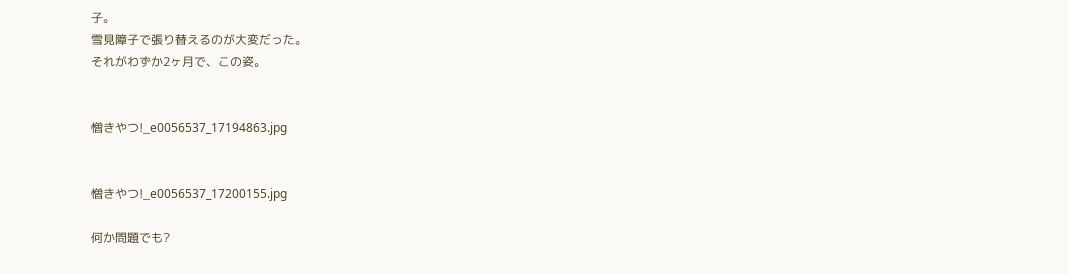子。
雪見障子で張り替えるのが大変だった。
それがわずか2ヶ月で、この姿。


憎きやつ!_e0056537_17194863.jpg


憎きやつ!_e0056537_17200155.jpg

何か問題でも?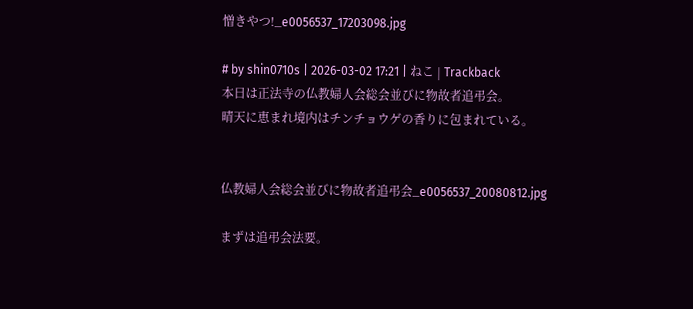憎きやつ!_e0056537_17203098.jpg

# by shin0710s | 2026-03-02 17:21 | ねこ | Trackback
本日は正法寺の仏教婦人会総会並びに物故者追弔会。
晴天に恵まれ境内はチンチョウゲの香りに包まれている。


仏教婦人会総会並びに物故者追弔会_e0056537_20080812.jpg

まずは追弔会法要。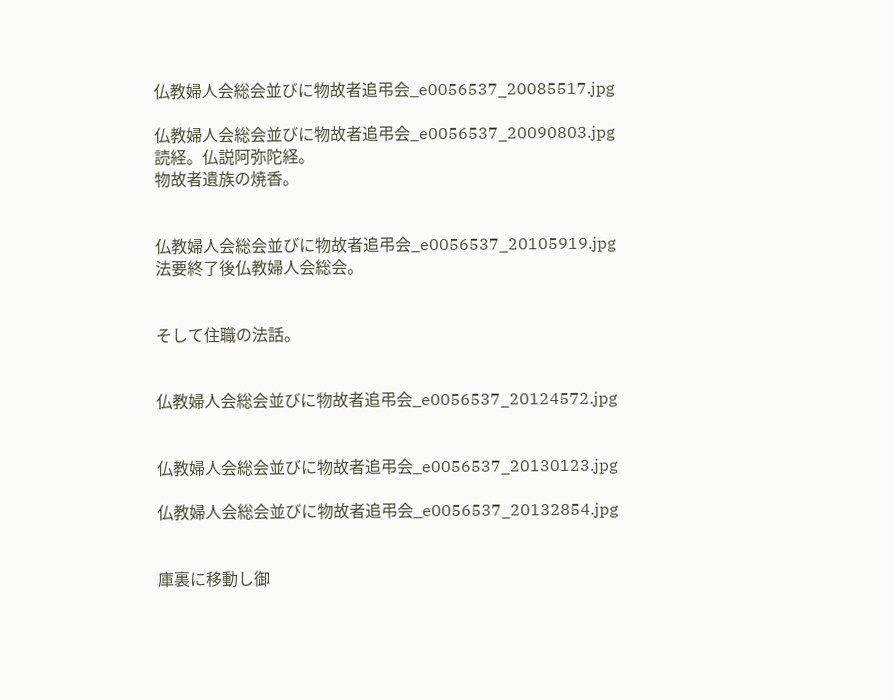仏教婦人会総会並びに物故者追弔会_e0056537_20085517.jpg

仏教婦人会総会並びに物故者追弔会_e0056537_20090803.jpg
読経。仏説阿弥陀経。
物故者遺族の焼香。


仏教婦人会総会並びに物故者追弔会_e0056537_20105919.jpg
法要終了後仏教婦人会総会。


そして住職の法話。


仏教婦人会総会並びに物故者追弔会_e0056537_20124572.jpg


仏教婦人会総会並びに物故者追弔会_e0056537_20130123.jpg

仏教婦人会総会並びに物故者追弔会_e0056537_20132854.jpg


庫裏に移動し御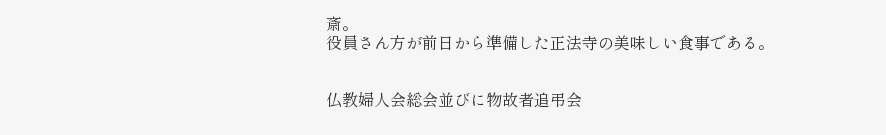斎。
役員さん方が前日から準備した正法寺の美味しい食事である。


仏教婦人会総会並びに物故者追弔会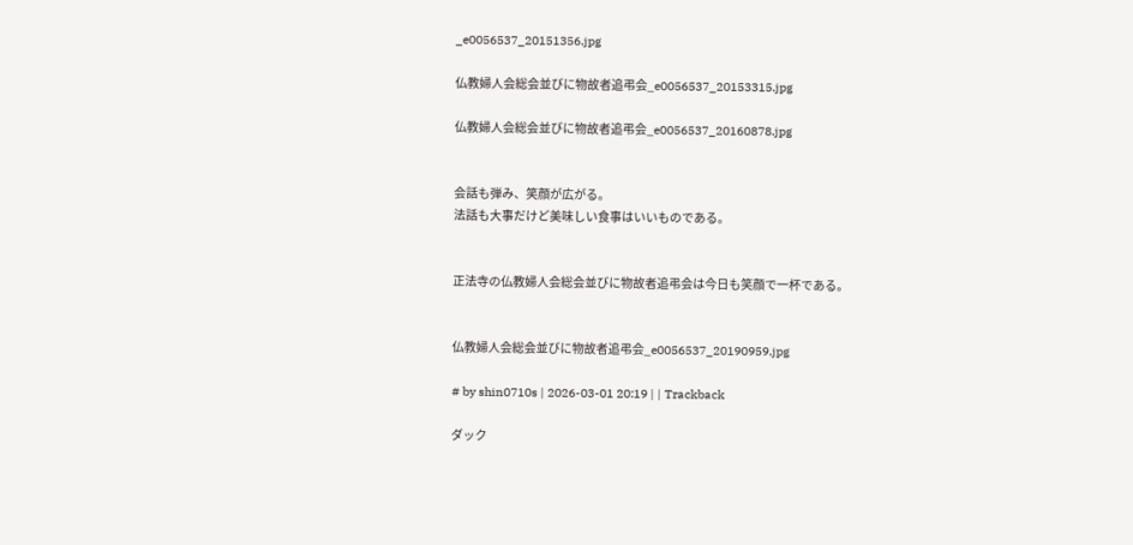_e0056537_20151356.jpg

仏教婦人会総会並びに物故者追弔会_e0056537_20153315.jpg

仏教婦人会総会並びに物故者追弔会_e0056537_20160878.jpg


会話も弾み、笑顔が広がる。
法話も大事だけど美味しい食事はいいものである。


正法寺の仏教婦人会総会並びに物故者追弔会は今日も笑顔で一杯である。


仏教婦人会総会並びに物故者追弔会_e0056537_20190959.jpg

# by shin0710s | 2026-03-01 20:19 | | Trackback

ダック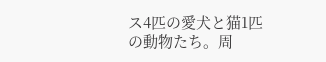ス4匹の愛犬と猫1匹の動物たち。周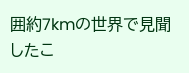囲約7kmの世界で見聞したこ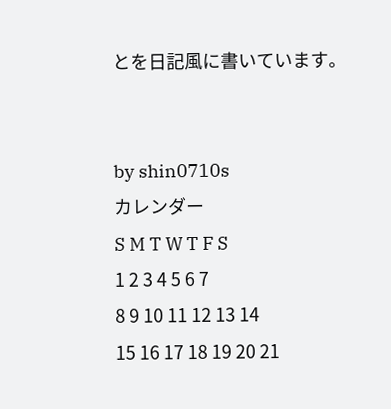とを日記風に書いています。


by shin0710s
カレンダー
S M T W T F S
1 2 3 4 5 6 7
8 9 10 11 12 13 14
15 16 17 18 19 20 21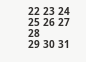22 23 24 25 26 27 28
29 30 31